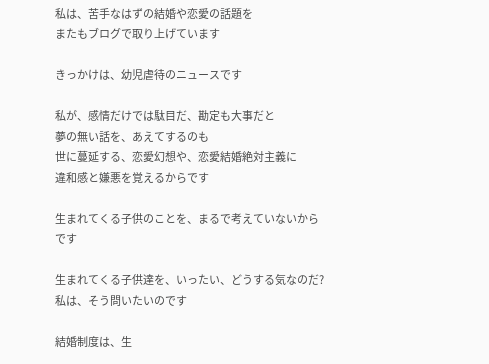私は、苦手なはずの結婚や恋愛の話題を
またもブログで取り上げています

きっかけは、幼児虐待のニュースです

私が、感情だけでは駄目だ、勘定も大事だと
夢の無い話を、あえてするのも
世に蔓延する、恋愛幻想や、恋愛結婚絶対主義に
違和感と嫌悪を覚えるからです

生まれてくる子供のことを、まるで考えていないからです

生まれてくる子供達を、いったい、どうする気なのだ?
私は、そう問いたいのです

結婚制度は、生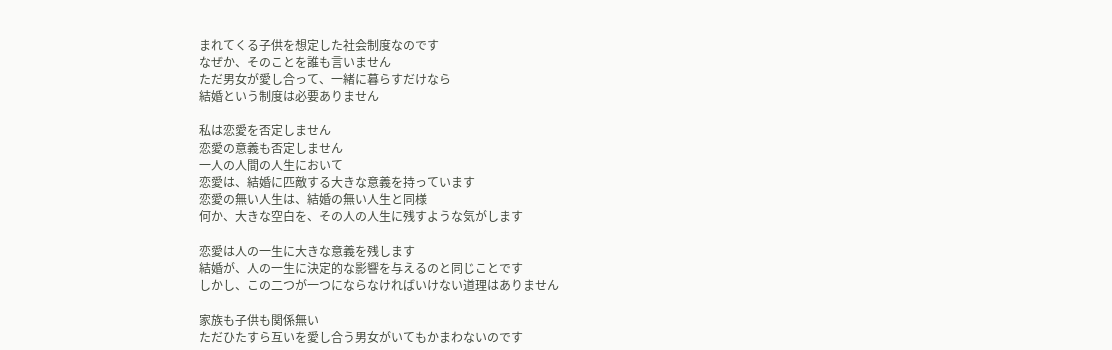まれてくる子供を想定した社会制度なのです
なぜか、そのことを誰も言いません
ただ男女が愛し合って、一緒に暮らすだけなら
結婚という制度は必要ありません

私は恋愛を否定しません
恋愛の意義も否定しません
一人の人間の人生において
恋愛は、結婚に匹敵する大きな意義を持っています
恋愛の無い人生は、結婚の無い人生と同様
何か、大きな空白を、その人の人生に残すような気がします

恋愛は人の一生に大きな意義を残します
結婚が、人の一生に決定的な影響を与えるのと同じことです
しかし、この二つが一つにならなければいけない道理はありません

家族も子供も関係無い
ただひたすら互いを愛し合う男女がいてもかまわないのです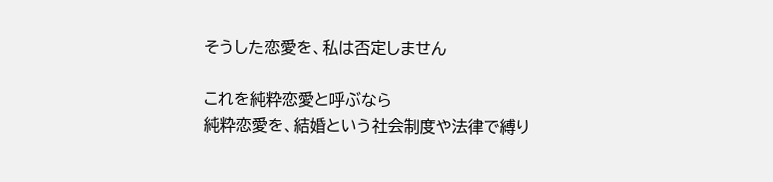そうした恋愛を、私は否定しません

これを純粋恋愛と呼ぶなら
純粋恋愛を、結婚という社会制度や法律で縛り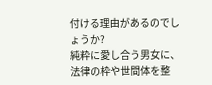付ける理由があるのでしょうか?
純粋に愛し合う男女に、法律の枠や世間体を整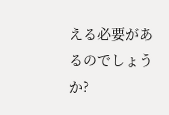える必要があるのでしょうか?